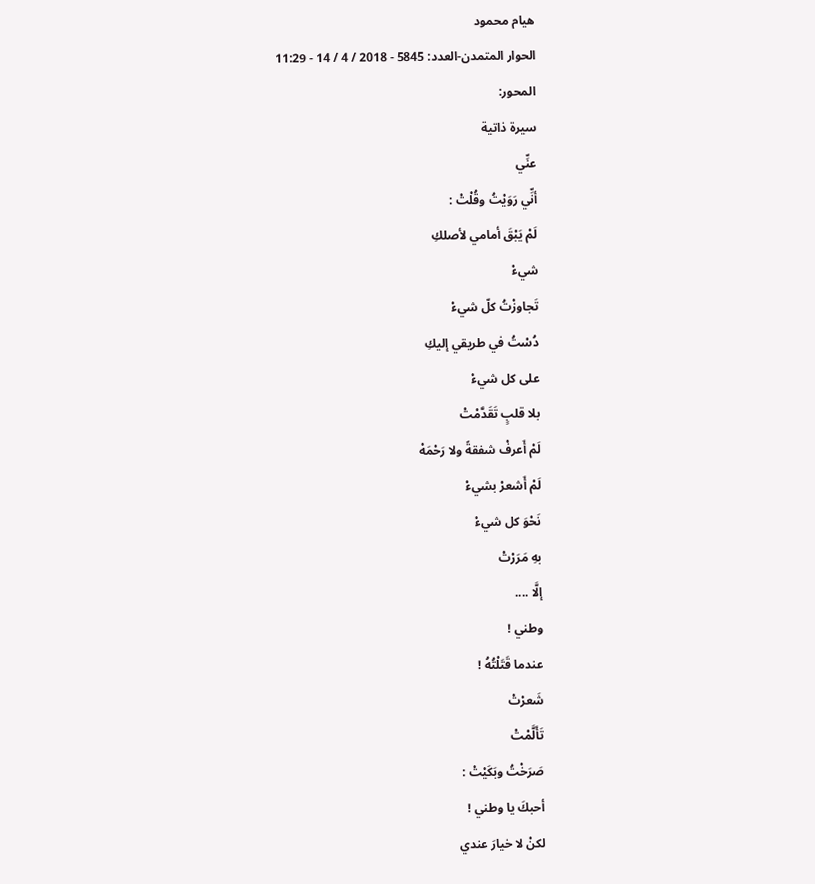هيام محمود
الحوار المتمدن-العدد: 5845 - 2018 / 4 / 14 - 11:29
المحور:
سيرة ذاتية
عنِّي
أنِّي رَوَيْتُ وقُلْتْ :
لَمْ يَبْقَ أمامي لأصلكِ
شيءْ
تَجاوزْتُ كلّ شيءْ
دُسْتُ في طريقي إليكِ
على كل شيءْ
بلا قلبٍ تَقَدَّمْتْ
لَمْ أَعرفْ شفقةً ولا رَحْمَهْ
لَمْ أَشعرْ بشيءْ
نَحْوَ كل شيءْ
بهِ مَرَرْتْ
إلَّا ....
وطني !
عندما قَتَلْتُهُ !
شَعرْتْ
تَأَلَّمْتْ
صَرَخْتُ وبَكَيْتْ :
أحبكَ يا وطني !
لكنْ لا خيارَ عندي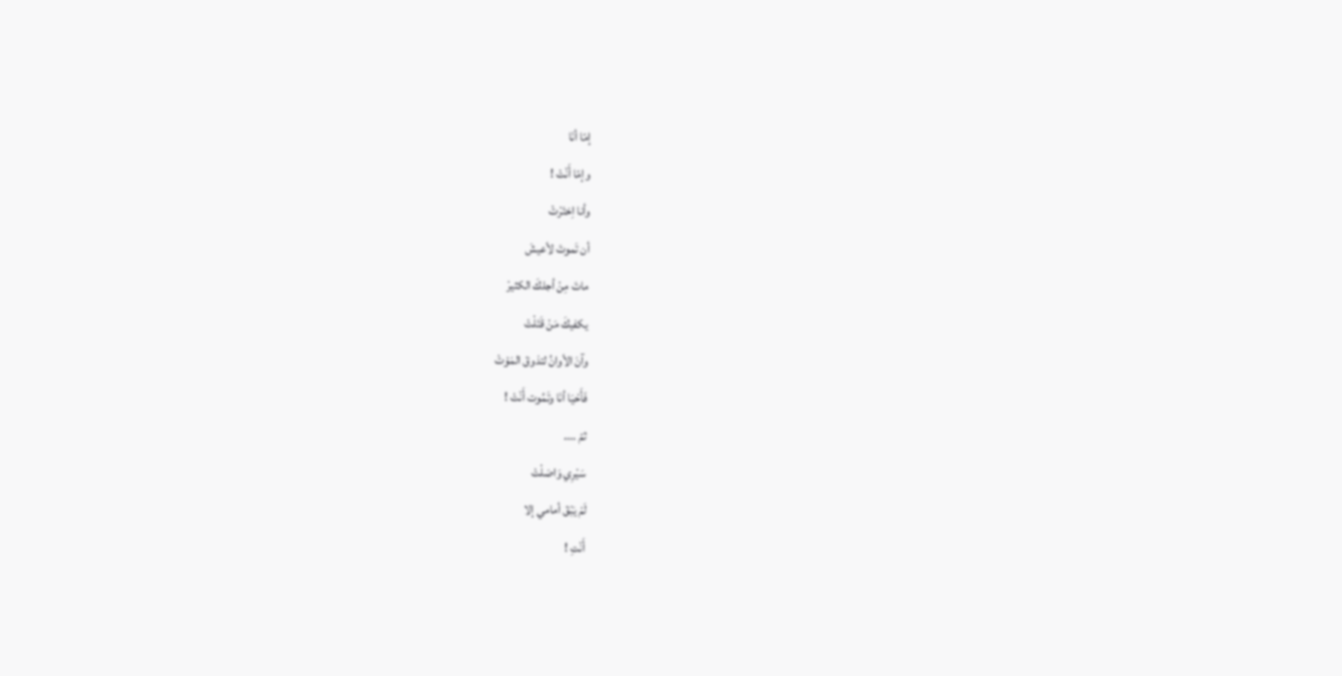إمّا أنَا
وإمّا أَنْتْ !
وأنا اِختَرْتْ
أن تَموتَ لأعيشَ
ماتَ مِنْ أجلكَ الكثيرْ
يكفيكَ مَنْ قَتَلْتْ
وآنَ الأوانُ لتذوقَ المَوْتْ
فَأَحْيَا أنَا وتَمُوت أَنْتْ !
ثمّ ....
سَيْرِي وَاصَلْتْ
لَمْ يَبْقَ أمامي إلا
أَنْتِ !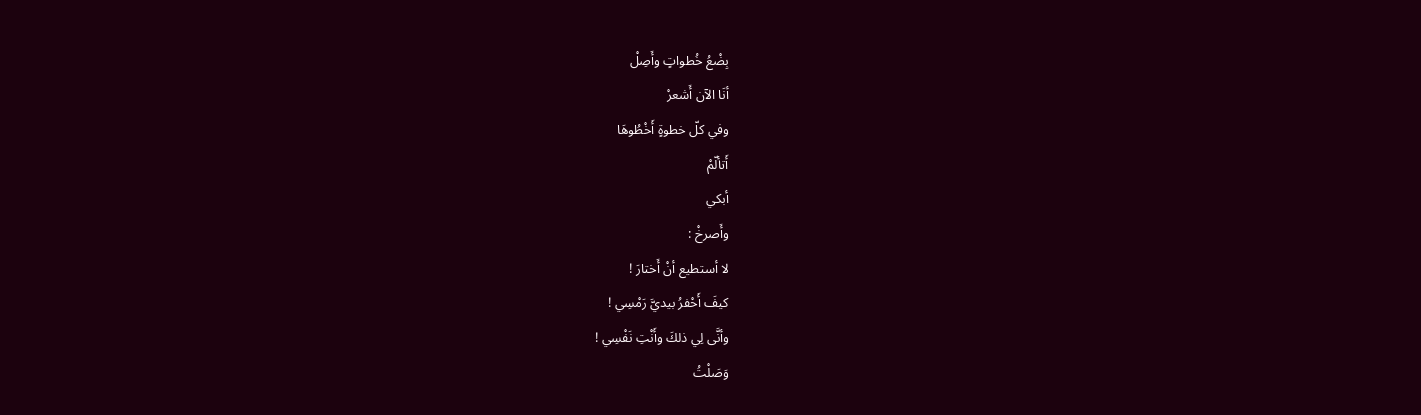بِضْعُ خُطواتٍ وأَصِلْ
أنَا الآن أَشعرْ
وفي كلّ خطوةٍ أَخْطُوهَا
أَتألّمْ
أبكي
وأَصرخْ :
لا أستطيع أنْ أَختارَ !
كيفَ أَحْفرُ بيديَّ رَمْسِي !
وأنَّى لِي ذلكَ وأَنْتِ نَفْسِي !
وَصَلْتُ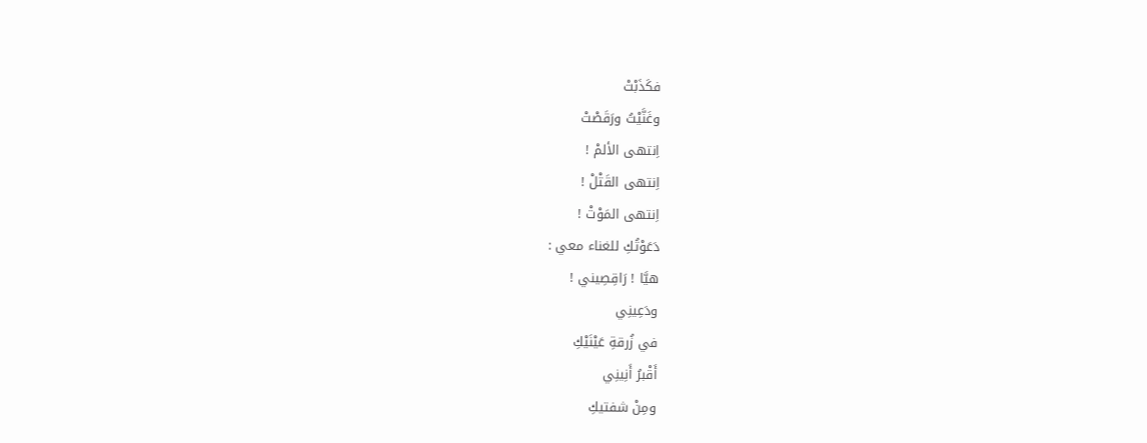فكَذَبْتْ
وغَنَّيْتُ ورَقَصْتْ
اِنتهى الألمْ !
اِنتهى القَتْلْ !
اِنتهى المَوْتْ !
دَعَوْتُكِ للغناء معي :
هيَّا ! رَاقِصِيني !
ودَعِينِي
في زُرقةِ عَيْنَيْكِ
أَقْبرُ أَنِينِي
ومِنْ شفتيكِ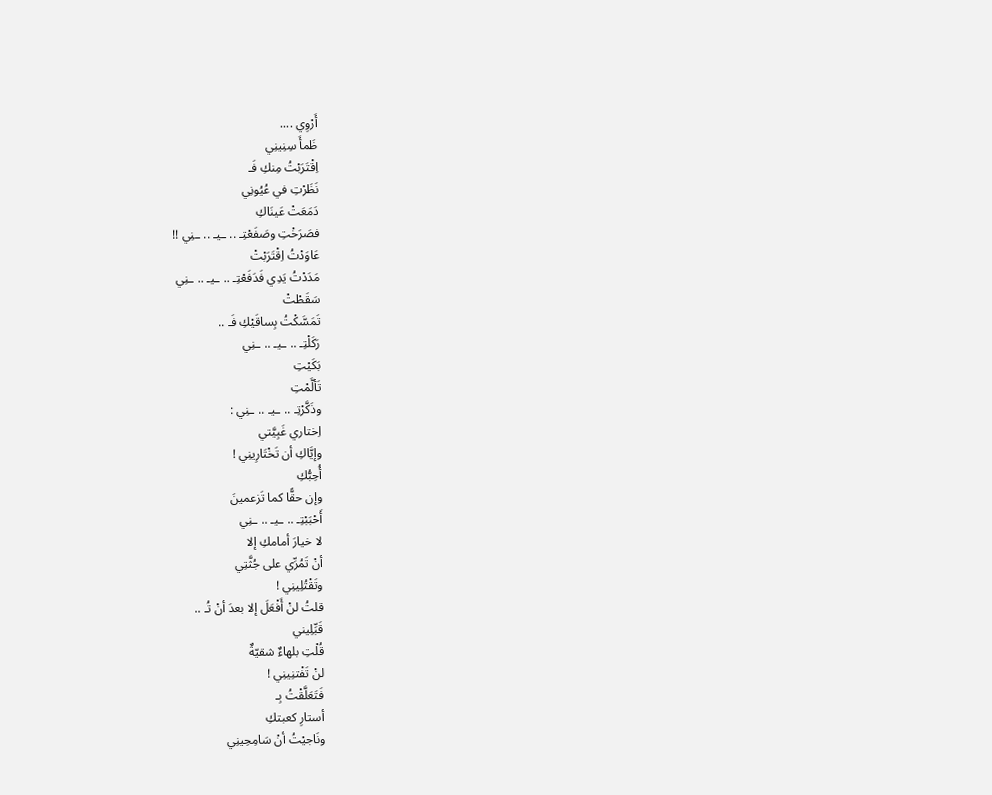أَرْوِي ....
ظَمأَ سِنِينِي
اِقْتَرَبْتُ مِنكِ فَـ
نَظَرْتِ في عُيُونِي
دَمَعَتْ عَينَاكِ
فصَرَخْتِ وصَفَعْتِـ .. ـيـ .. ـنِي !!
عَاوَدْتُ اِقْتَرَبْتْ
مَدَدْتُ يَدِي فَدَفَعْتِـ .. ـيـ .. ـنِي
سَقَطْتْ
تَمَسَّكْتُ بِساقَيْكِ فَـ ..
رَكَلْتِـ .. ـيـ .. ـنِي
بَكَيْتِ
تَألَّمْتِ
وذَكَّرْتِـ .. ـيـ .. ـنِي :
اِختاري غَبِيَّتي
وإيَّاكِ أن تَخْتَارِينِي !
أُحِبُّكِ
وإن حقًّا كما تَزعمينَ
أَحْبَبْتِـ .. ـيـ .. ـنِي
لا خيارَ أمامكِ إلا
أنْ تَمُرِّي على جُثَّتِي
وتَقْتُلِينِي !
قلتُ لنْ أَفْعَلَ إلا بعدَ أنْ تُـ ..
قَبِّلِيني
قُلْتِ بلهاءٌ شقيّةٌ
لنْ تَفْتنِينِي !
فَتَعَلَّقْتُ بِـ
أستارِ كعبتكِ
ونَاجيْتُ أنْ سَامِحِينِي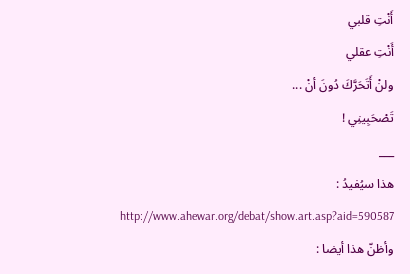أَنْتِ قلبي
أَنْتِ عقلي
ولنْ أَتَحَرَّكَ دُونَ أنْ ...
تَصْحَبِينِي !
___
هذا سيُفيدُ : http://www.ahewar.org/debat/show.art.asp?aid=590587
وأظنّ هذا أيضا :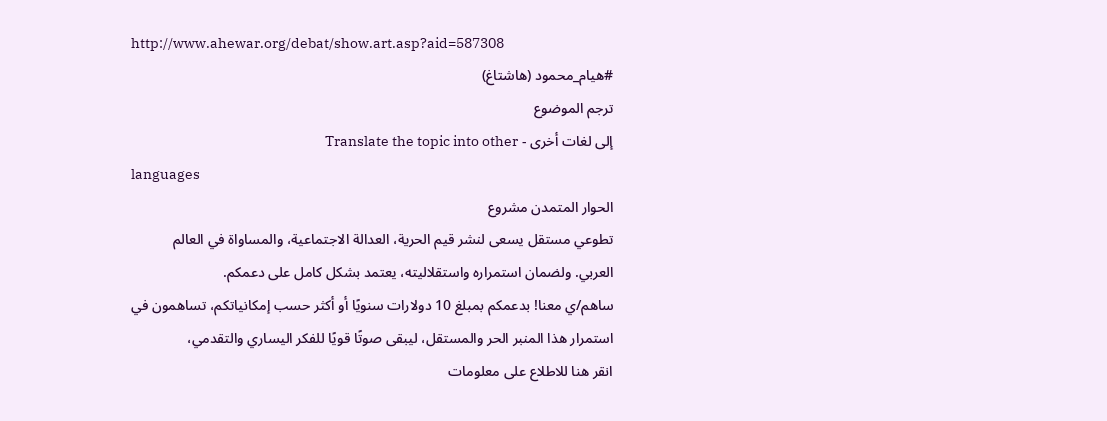http://www.ahewar.org/debat/show.art.asp?aid=587308
#هيام_محمود (هاشتاغ)
ترجم الموضوع
إلى لغات أخرى - Translate the topic into other
languages
الحوار المتمدن مشروع
تطوعي مستقل يسعى لنشر قيم الحرية، العدالة الاجتماعية، والمساواة في العالم
العربي. ولضمان استمراره واستقلاليته، يعتمد بشكل كامل على دعمكم.
ساهم/ي معنا! بدعمكم بمبلغ 10 دولارات سنويًا أو أكثر حسب إمكانياتكم، تساهمون في
استمرار هذا المنبر الحر والمستقل، ليبقى صوتًا قويًا للفكر اليساري والتقدمي،
انقر هنا للاطلاع على معلومات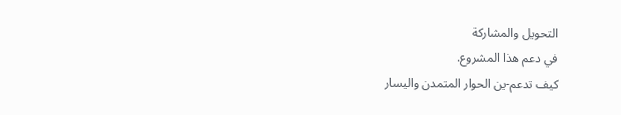التحويل والمشاركة
في دعم هذا المشروع.
كيف تدعم-ين الحوار المتمدن واليسار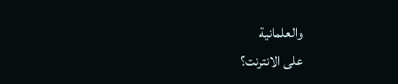والعلمانية
على الانترنت؟